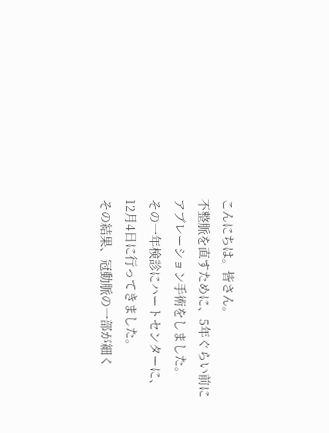こんにちは。皆さん。
不整脈を直すために、5年ぐらい前に
アブレーション手術をしました。
その一年検診にハートセンターに、
12月4日に行ってきました。
その結果、冠動脈の一部が細く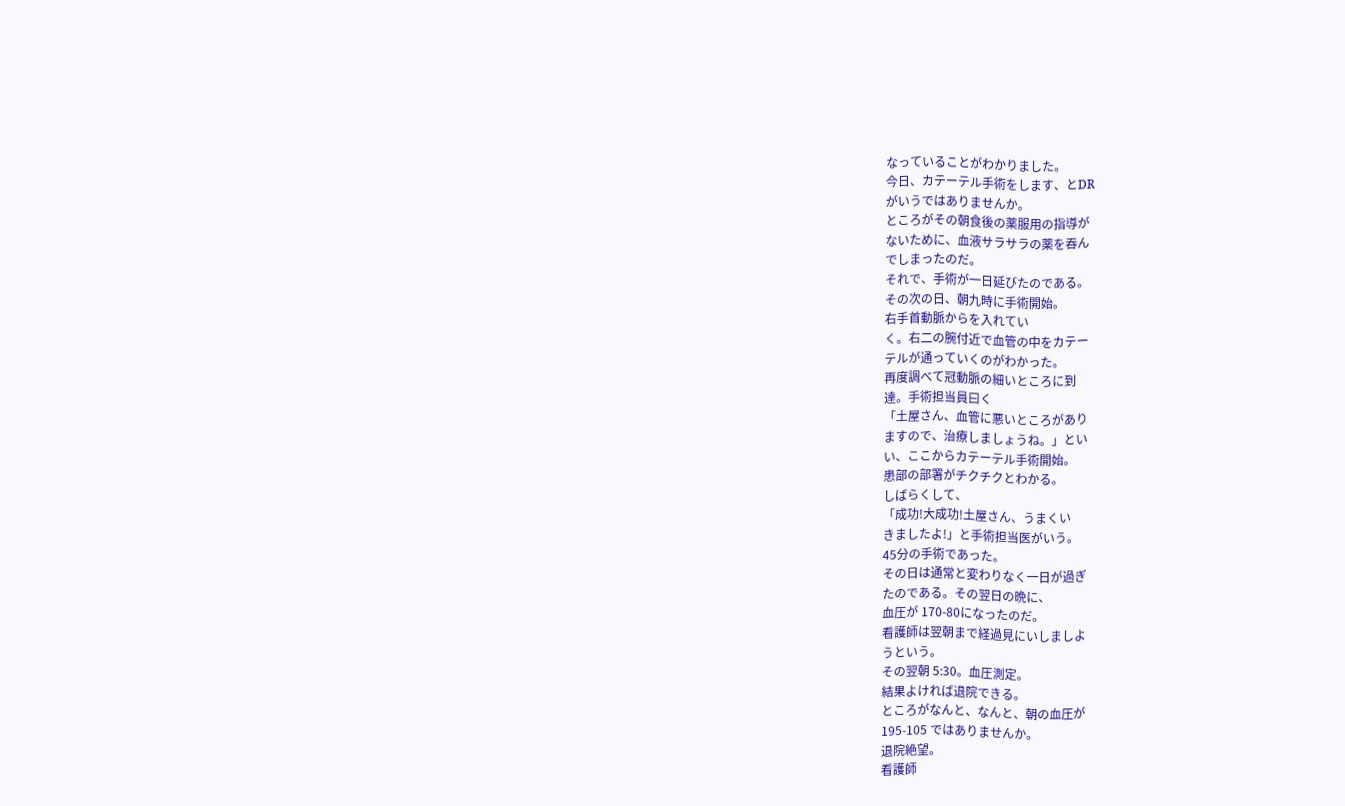なっていることがわかりました。
今日、カテーテル手術をします、とDR
がいうではありませんか。
ところがその朝食後の薬服用の指導が
ないために、血液サラサラの薬を吞ん
でしまったのだ。
それで、手術が一日延びたのである。
その次の日、朝九時に手術開始。
右手首動脈からを入れてい
く。右二の腕付近で血管の中をカテー
テルが通っていくのがわかった。
再度調べて冠動脈の細いところに到
達。手術担当員曰く
「土屋さん、血管に悪いところがあり
ますので、治療しましょうね。」とい
い、ここからカテーテル手術開始。
患部の部署がチクチクとわかる。
しばらくして、
「成功!大成功!土屋さん、うまくい
きましたよ!」と手術担当医がいう。
45分の手術であった。
その日は通常と変わりなく一日が過ぎ
たのである。その翌日の晩に、
血圧が 170-80になったのだ。
看護師は翌朝まで経過見にいしましよ
うという。
その翌朝 5:30。血圧測定。
結果よければ退院できる。
ところがなんと、なんと、朝の血圧が
195-105 ではありませんか。
退院絶望。
看護師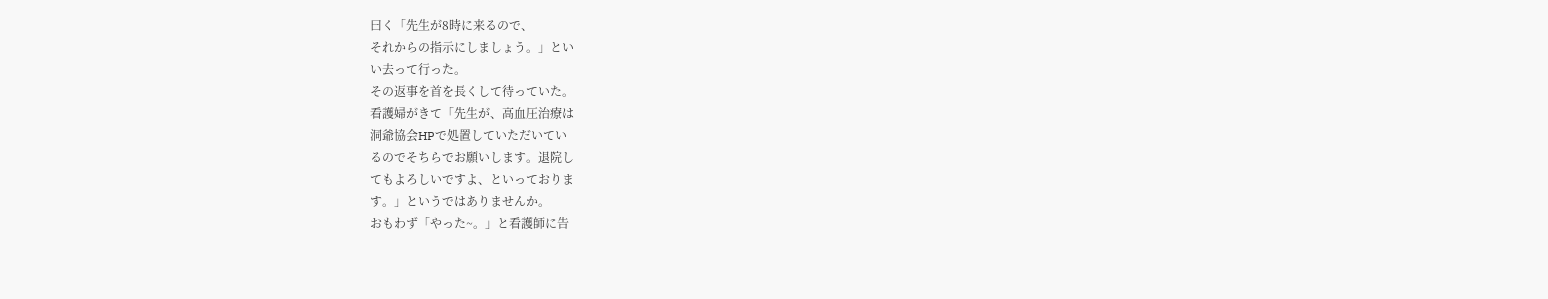曰く「先生が8時に来るので、
それからの指示にしましょう。」とい
い去って行った。
その返事を首を長くして待っていた。
看護婦がきて「先生が、高血圧治療は
洞爺協会HPで処置していただいてい
るのでそちらでお願いします。退院し
てもよろしいですよ、といっておりま
す。」というではありませんか。
おもわず「やった~。」と看護師に告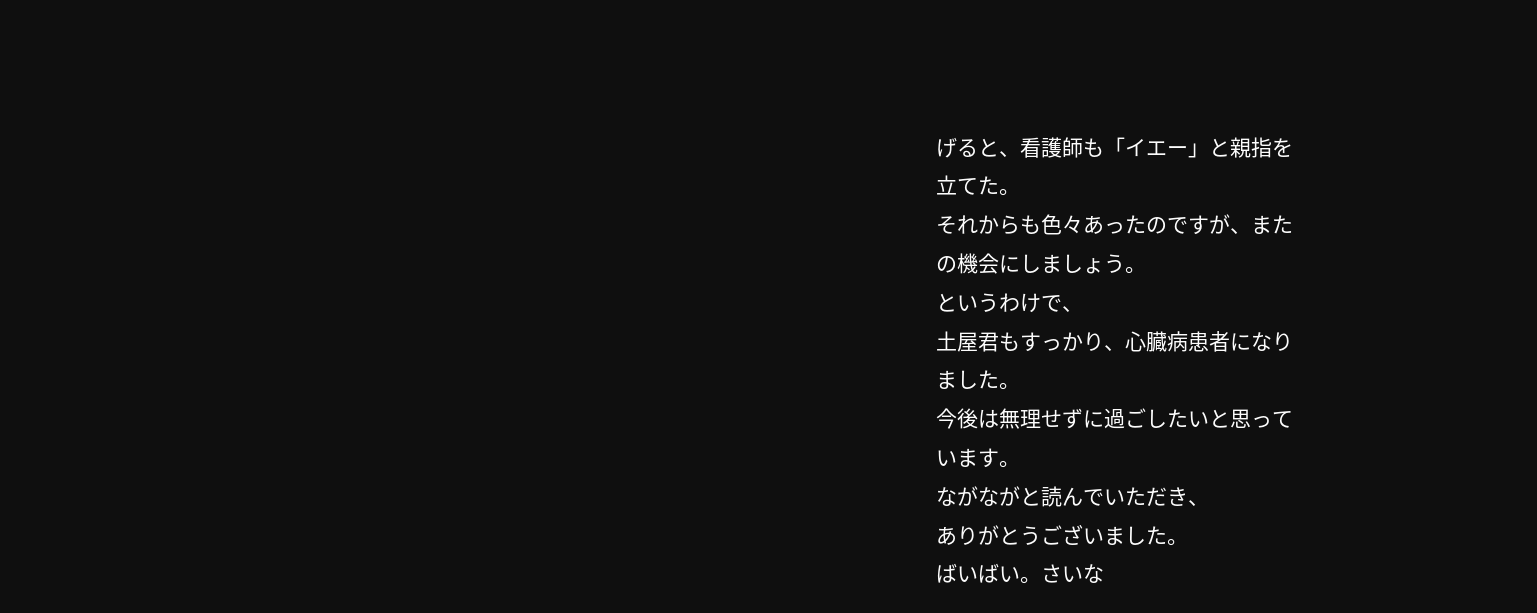げると、看護師も「イエー」と親指を
立てた。
それからも色々あったのですが、また
の機会にしましょう。
というわけで、
土屋君もすっかり、心臓病患者になり
ました。
今後は無理せずに過ごしたいと思って
います。
ながながと読んでいただき、
ありがとうございました。
ばいばい。さいな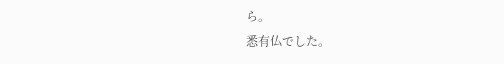ら。
悉有仏でした。